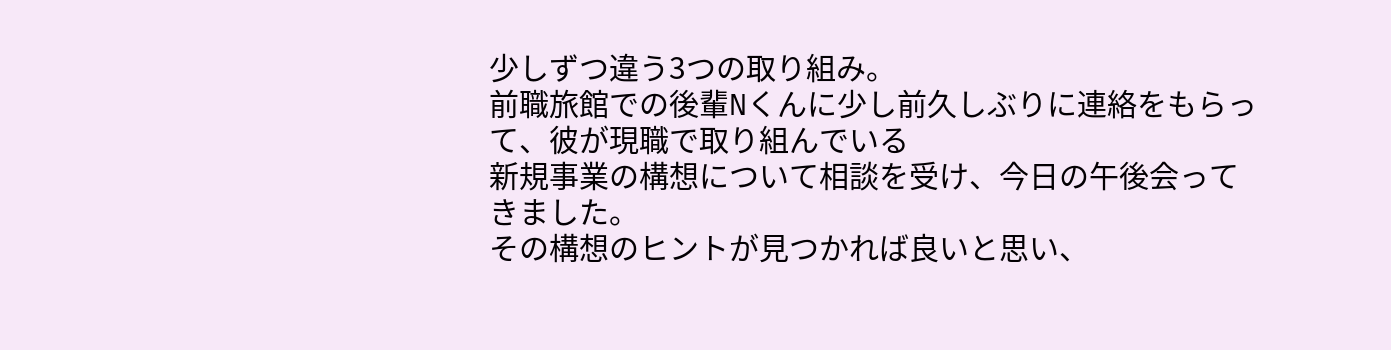少しずつ違う3つの取り組み。
前職旅館での後輩Nくんに少し前久しぶりに連絡をもらって、彼が現職で取り組んでいる
新規事業の構想について相談を受け、今日の午後会ってきました。
その構想のヒントが見つかれば良いと思い、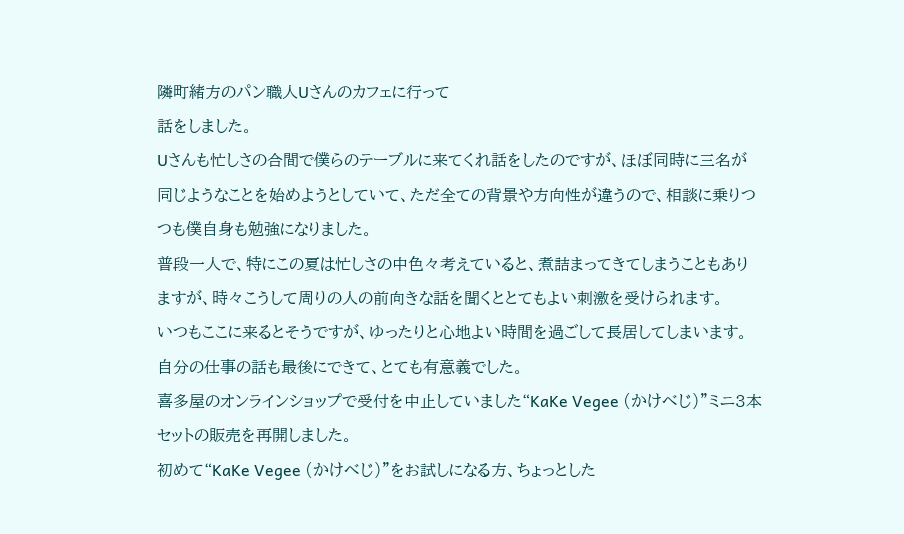隣町緒方のパン職人Uさんのカフェに行って
話をしました。
Uさんも忙しさの合間で僕らのテーブルに来てくれ話をしたのですが、ほぼ同時に三名が
同じようなことを始めようとしていて、ただ全ての背景や方向性が違うので、相談に乗りつ
つも僕自身も勉強になりました。
普段一人で、特にこの夏は忙しさの中色々考えていると、煮詰まってきてしまうこともあり
ますが、時々こうして周りの人の前向きな話を聞くととてもよい刺激を受けられます。
いつもここに来るとそうですが、ゆったりと心地よい時間を過ごして長居してしまいます。
自分の仕事の話も最後にできて、とても有意義でした。
喜多屋のオンラインショップで受付を中止していました“KaKe Vegee (かけべじ)”ミニ3本
セットの販売を再開しました。
初めて“KaKe Vegee (かけべじ)”をお試しになる方、ちょっとした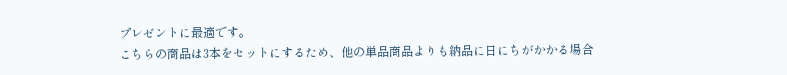プレゼントに最適です。
こちらの商品は3本をセットにするため、他の単品商品よりも納品に日にちがかかる場合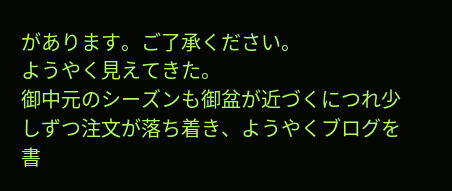があります。ご了承ください。
ようやく見えてきた。
御中元のシーズンも御盆が近づくにつれ少しずつ注文が落ち着き、ようやくブログを書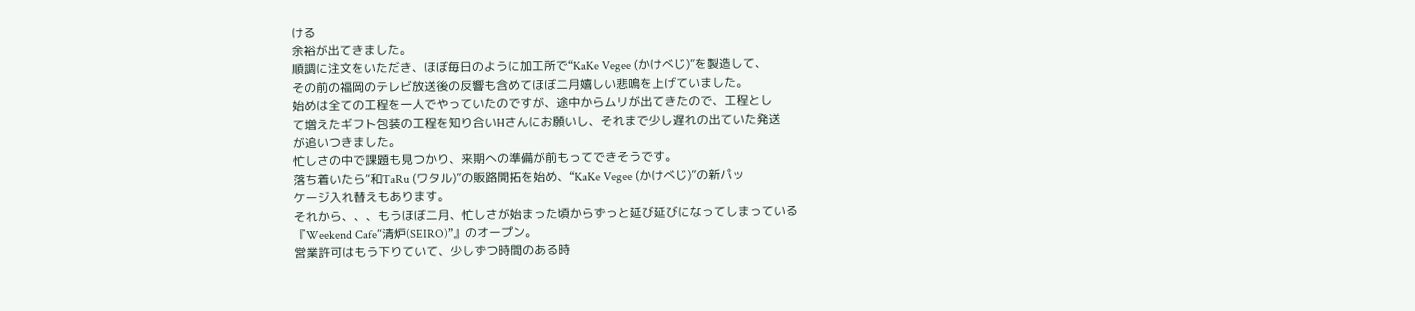ける
余裕が出てきました。
順調に注文をいただき、ほぼ毎日のように加工所で“KaKe Vegee (かけべじ)”を製造して、
その前の福岡のテレビ放送後の反響も含めてほぼ二月嬉しい悲鳴を上げていました。
始めは全ての工程を一人でやっていたのですが、途中からムリが出てきたので、工程とし
て増えたギフト包装の工程を知り合いHさんにお願いし、それまで少し遅れの出ていた発送
が追いつきました。
忙しさの中で課題も見つかり、来期への準備が前もってできそうです。
落ち着いたら“和TaRu (ワタル)”の販路開拓を始め、“KaKe Vegee (かけべじ)”の新パッ
ケージ入れ替えもあります。
それから、、、もうほぼ二月、忙しさが始まった頃からずっと延び延びになってしまっている
『Weekend Cafe“清炉(SEIRO)”』のオープン。
営業許可はもう下りていて、少しずつ時間のある時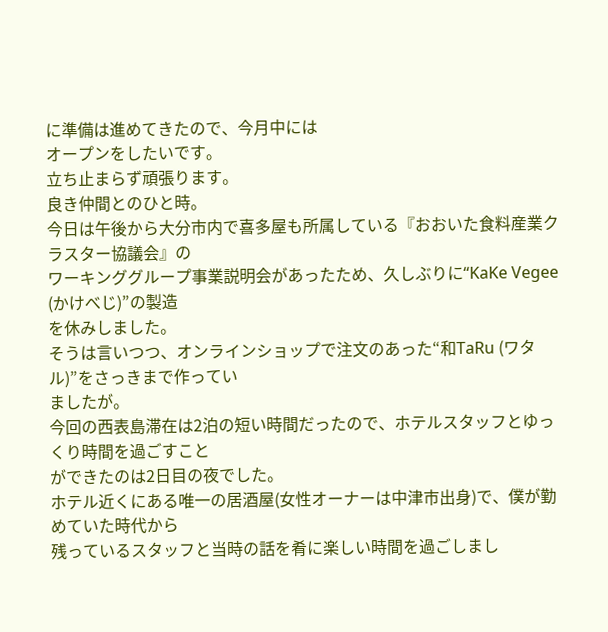に準備は進めてきたので、今月中には
オープンをしたいです。
立ち止まらず頑張ります。
良き仲間とのひと時。
今日は午後から大分市内で喜多屋も所属している『おおいた食料産業クラスター協議会』の
ワーキンググループ事業説明会があったため、久しぶりに“KaKe Vegee (かけべじ)”の製造
を休みしました。
そうは言いつつ、オンラインショップで注文のあった“和TaRu (ワタル)”をさっきまで作ってい
ましたが。
今回の西表島滞在は2泊の短い時間だったので、ホテルスタッフとゆっくり時間を過ごすこと
ができたのは2日目の夜でした。
ホテル近くにある唯一の居酒屋(女性オーナーは中津市出身)で、僕が勤めていた時代から
残っているスタッフと当時の話を肴に楽しい時間を過ごしまし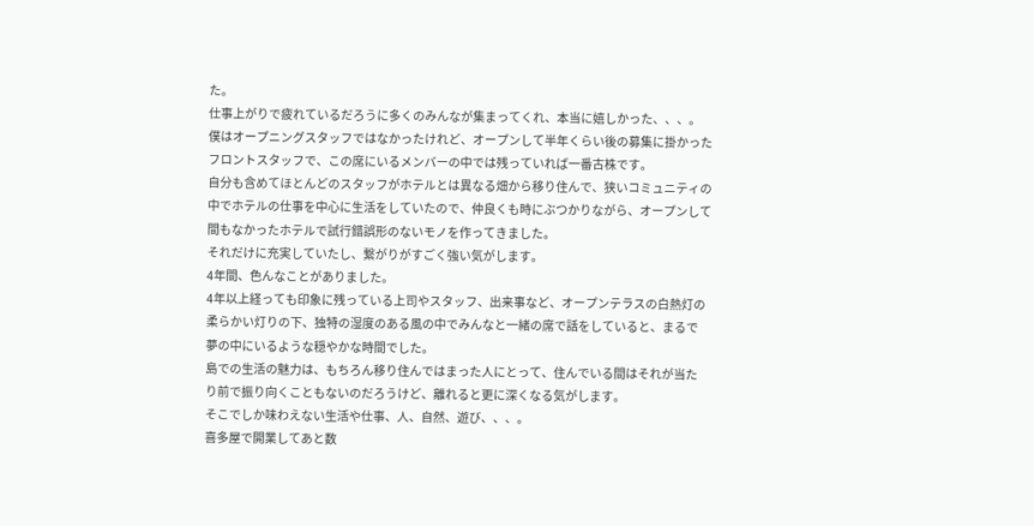た。
仕事上がりで疲れているだろうに多くのみんなが集まってくれ、本当に嬉しかった、、、。
僕はオープニングスタッフではなかったけれど、オープンして半年くらい後の募集に掛かった
フロントスタッフで、この席にいるメンバーの中では残っていれば一番古株です。
自分も含めてほとんどのスタッフがホテルとは異なる畑から移り住んで、狭いコミュニティの
中でホテルの仕事を中心に生活をしていたので、仲良くも時にぶつかりながら、オープンして
間もなかったホテルで試行錯誤形のないモノを作ってきました。
それだけに充実していたし、繋がりがすごく強い気がします。
4年間、色んなことがありました。
4年以上経っても印象に残っている上司やスタッフ、出来事など、オープンテラスの白熱灯の
柔らかい灯りの下、独特の湿度のある風の中でみんなと一緒の席で話をしていると、まるで
夢の中にいるような穏やかな時間でした。
島での生活の魅力は、もちろん移り住んではまった人にとって、住んでいる間はそれが当た
り前で振り向くこともないのだろうけど、離れると更に深くなる気がします。
そこでしか味わえない生活や仕事、人、自然、遊び、、、。
喜多屋で開業してあと数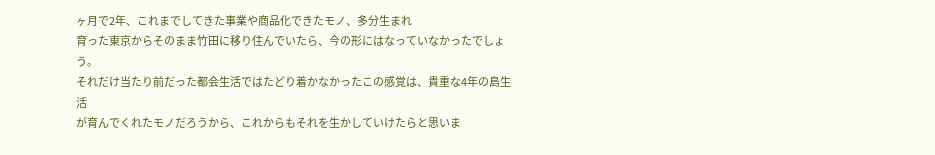ヶ月で2年、これまでしてきた事業や商品化できたモノ、多分生まれ
育った東京からそのまま竹田に移り住んでいたら、今の形にはなっていなかったでしょう。
それだけ当たり前だった都会生活ではたどり着かなかったこの感覚は、貴重な4年の島生活
が育んでくれたモノだろうから、これからもそれを生かしていけたらと思いま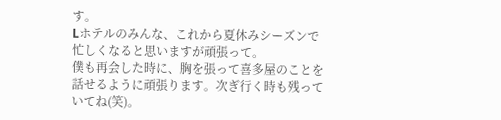す。
Lホテルのみんな、これから夏休みシーズンで忙しくなると思いますが頑張って。
僕も再会した時に、胸を張って喜多屋のことを話せるように頑張ります。次ぎ行く時も残って
いてね(笑)。